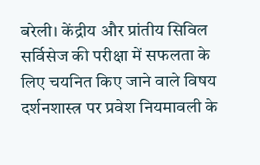बरेली। केंद्रीय और प्रांतीय सिविल सर्विसेज की परीक्षा में सफलता के लिए चयनित किए जाने वाले विषय दर्शनशास्त्र पर प्रवेश नियमावली के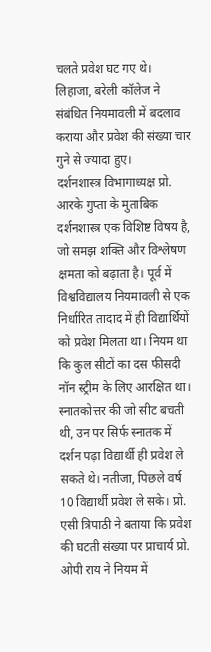चलते प्रवेश घट गए थे। लिहाजा, बरेली कॉलेज ने संबंधित नियमावली में बदलाव कराया और प्रवेश की संख्या चार गुने से ज्यादा हुए।
दर्शनशास्त्र विभागाध्यक्ष प्रो. आरके गुप्ता के मुताबिक दर्शनशास्त्र एक विशिष्ट विषय है, जो समझ शक्ति और विश्लेषण क्षमता को बढ़ाता है। पूर्व में विश्वविद्यालय नियमावली से एक निर्धारित तादाद में ही विद्यार्थियों को प्रवेश मिलता था। नियम था कि कुल सीटों का दस फीसदी नॉन स्ट्रीम के लिए आरक्षित था। स्नातकोत्तर की जो सीट बचती थी, उन पर सिर्फ स्नातक में दर्शन पढ़ा विद्यार्थी ही प्रवेश ले सकते थे। नतीजा, पिछले वर्ष 10 विद्यार्थी प्रवेश ले सके। प्रो. एसी त्रिपाठी ने बताया कि प्रवेश की घटती संख्या पर प्राचार्य प्रो. ओपी राय ने नियम में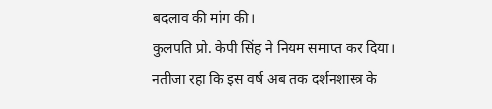बदलाव की मांग की।
कुलपति प्रो. केपी सिंह ने नियम समाप्त कर दिया। नतीजा रहा कि इस वर्ष अब तक दर्शनशास्त्र के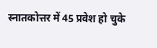स्नातकोत्तर में 45 प्रवेश हो चुके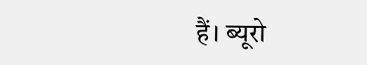हैं। ब्यूरो